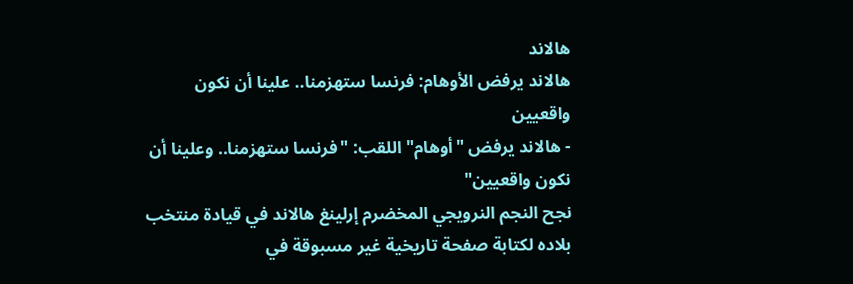هالاند
هالاند يرفض الأوهام: فرنسا ستهزمنا.. علينا أن نكون واقعيين
- هالاند يرفض "أوهام" اللقب: "فرنسا ستهزمنا.. وعلينا أن نكون واقعيين"
نجح النجم النرويجي المخضرم إرلينغ هالاند في قيادة منتخب بلاده لكتابة صفحة تاريخية غير مسبوقة في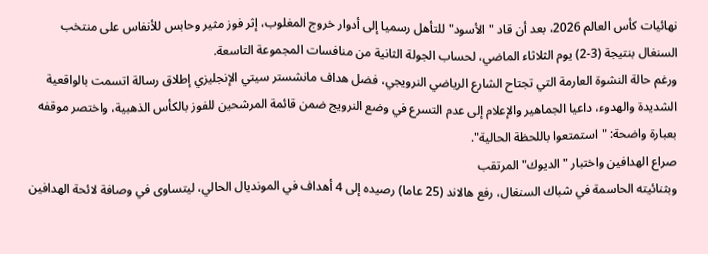نهائيات كأس العالم 2026، بعد أن قاد "الأسود" للتأهل رسميا إلى أدوار خروج المغلوب، إثر فوز مثير وحابس للأنفاس على منتخب السنغال بنتيجة (3-2) يوم الثلاثاء الماضي، لحساب الجولة الثانية من منافسات المجموعة التاسعة.
ورغم حالة النشوة العارمة التي تجتاح الشارع الرياضي النرويجي، فضل هداف مانشستر سيتي الإنجليزي إطلاق رسالة اتسمت بالواقعية الشديدة والهدوء، داعيا الجماهير والإعلام إلى عدم التسرع في وضع النرويج ضمن قائمة المرشحين للفوز بالكأس الذهبية، واختصر موقفه بعبارة واضحة: "استمتعوا باللحظة الحالية".
صراع الهدافين واختبار "الديوك" المرتقب
وبثنائيته الحاسمة في شباك السنغال، رفع هالاند (25 عاما) رصيده إلى 4 أهداف في المونديال الحالي، ليتساوى في وصافة لائحة الهدافين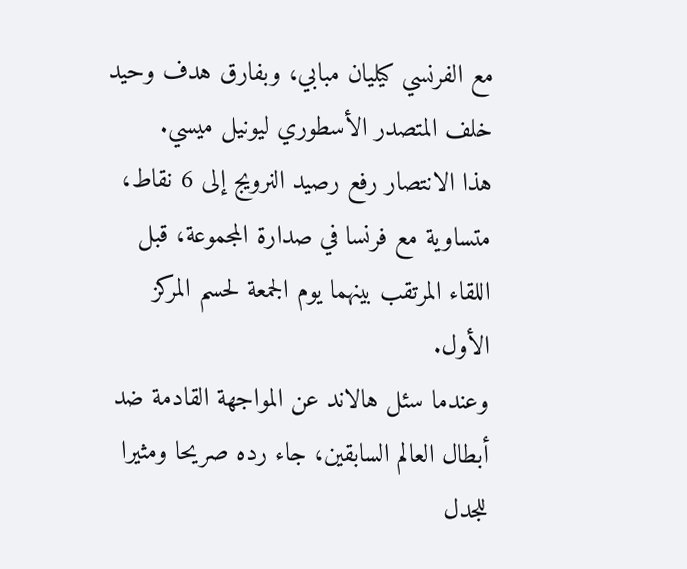مع الفرنسي كيليان مبابي، وبفارق هدف وحيد خلف المتصدر الأسطوري ليونيل ميسي.
هذا الانتصار رفع رصيد النرويج إلى 6 نقاط، متساوية مع فرنسا في صدارة المجموعة، قبل اللقاء المرتقب بينهما يوم الجمعة لحسم المركز الأول.
وعندما سئل هالاند عن المواجهة القادمة ضد أبطال العالم السابقين، جاء رده صريحا ومثيرا للجدل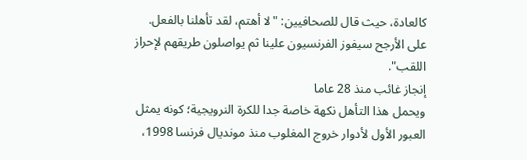كالعادة، حيث قال للصحافيين: "لا أهتم، لقد تأهلنا بالفعل. على الأرجح سيفوز الفرنسيون علينا ثم يواصلون طريقهم لإحراز اللقب".
إنجاز غائب منذ 28 عاما
ويحمل هذا التأهل نكهة خاصة جدا للكرة النرويجية؛ كونه يمثل العبور الأول لأدوار خروج المغلوب منذ مونديال فرنسا 1998،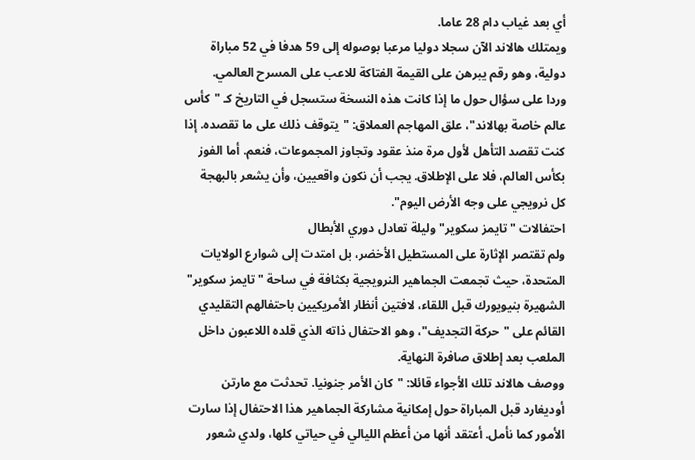أي بعد غياب دام 28 عاما.
ويمتلك هالاند الآن سجلا دوليا مرعبا بوصوله إلى 59 هدفا في 52 مباراة دولية، وهو رقم يبرهن على القيمة الفتاكة للاعب على المسرح العالمي.
وردا على سؤال حول ما إذا كانت هذه النسخة ستسجل في التاريخ كـ "كأس عالم خاصة بهالاند"، علق المهاجم العملاق: "يتوقف ذلك على ما تقصده. إذا كنت تقصد التأهل لأول مرة منذ عقود وتجاوز المجموعات، فنعم. أما الفوز بكأس العالم، فلا على الإطلاق. يجب أن نكون واقعيين، وأن يشعر بالبهجة كل نرويجي على وجه الأرض اليوم".
احتفالات "تايمز سكوير" وليلة تعادل دوري الأبطال
ولم تقتصر الإثارة على المستطيل الأخضر، بل امتدت إلى شوارع الولايات المتحدة، حيث تجمعت الجماهير النرويجية بكثافة في ساحة "تايمز سكوير" الشهيرة بنيويورك قبل اللقاء، لافتين أنظار الأمريكيين باحتفالهم التقليدي القائم على "حركة التجديف"، وهو الاحتفال ذاته الذي قلده اللاعبون داخل الملعب بعد إطلاق صافرة النهاية.
ووصف هالاند تلك الأجواء قائلا: "كان الأمر جنونيا. تحدثت مع مارتن أوديغارد قبل المباراة حول إمكانية مشاركة الجماهير هذا الاحتفال إذا سارت الأمور كما نأمل. أعتقد أنها من أعظم الليالي في حياتي كلها، ولدي شعور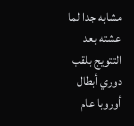مشابه جدا لما عشته بعد التتويج بلقب دوري أبطال أوروبا عام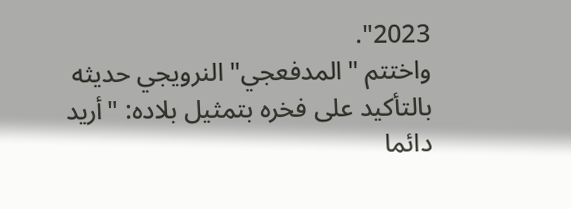2023".
واختتم "المدفعجي" النرويجي حديثه بالتأكيد على فخره بتمثيل بلاده: "أريد دائما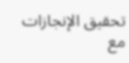تحقيق الإنجازات مع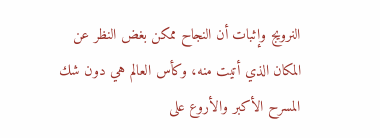النرويج وإثبات أن النجاح ممكن بغض النظر عن المكان الذي أتيت منه، وكأس العالم هي دون شك المسرح الأكبر والأروع على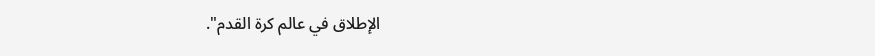الإطلاق في عالم كرة القدم".